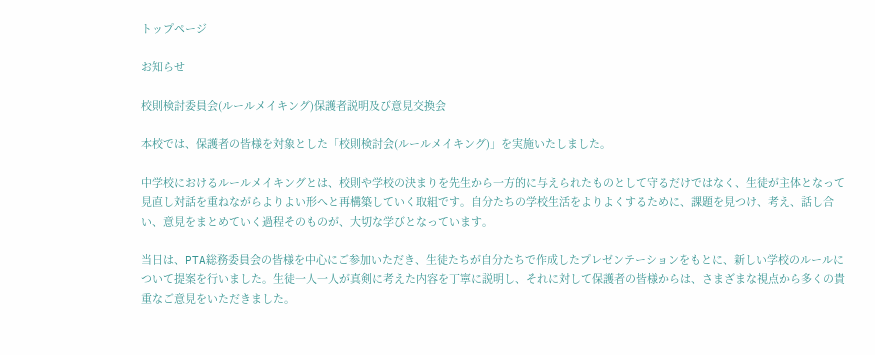トップページ

お知らせ

校則検討委員会(ルールメイキング)保護者説明及び意見交換会

本校では、保護者の皆様を対象とした「校則検討会(ルールメイキング)」を実施いたしました。

中学校におけるルールメイキングとは、校則や学校の決まりを先生から一方的に与えられたものとして守るだけではなく、生徒が主体となって見直し対話を重ねながらよりよい形へと再構築していく取組です。自分たちの学校生活をよりよくするために、課題を見つけ、考え、話し合い、意見をまとめていく過程そのものが、大切な学びとなっています。

当日は、PTA総務委員会の皆様を中心にご参加いただき、生徒たちが自分たちで作成したプレゼンテーションをもとに、新しい学校のルールについて提案を行いました。生徒一人一人が真剣に考えた内容を丁寧に説明し、それに対して保護者の皆様からは、さまざまな視点から多くの貴重なご意見をいただきました。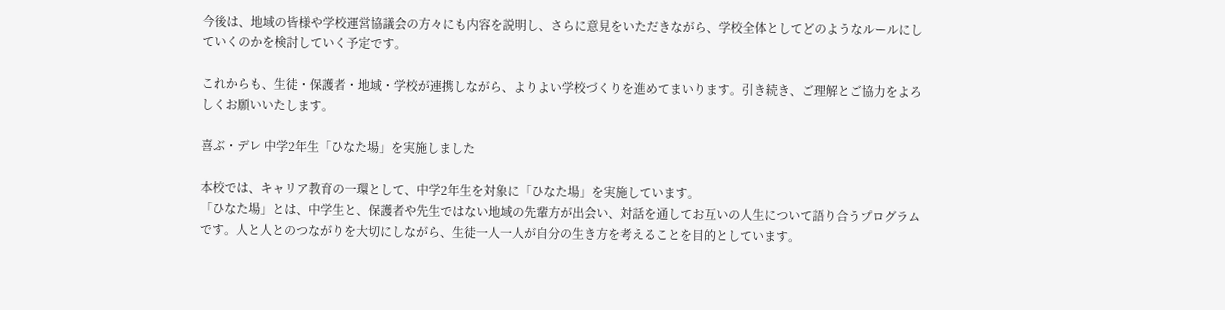今後は、地域の皆様や学校運営協議会の方々にも内容を説明し、さらに意見をいただきながら、学校全体としてどのようなルールにしていくのかを検討していく予定です。

これからも、生徒・保護者・地域・学校が連携しながら、よりよい学校づくりを進めてまいります。引き続き、ご理解とご協力をよろしくお願いいたします。

喜ぶ・デレ 中学2年生「ひなた場」を実施しました

本校では、キャリア教育の一環として、中学2年生を対象に「ひなた場」を実施しています。
「ひなた場」とは、中学生と、保護者や先生ではない地域の先輩方が出会い、対話を通してお互いの人生について語り合うプログラムです。人と人とのつながりを大切にしながら、生徒一人一人が自分の生き方を考えることを目的としています。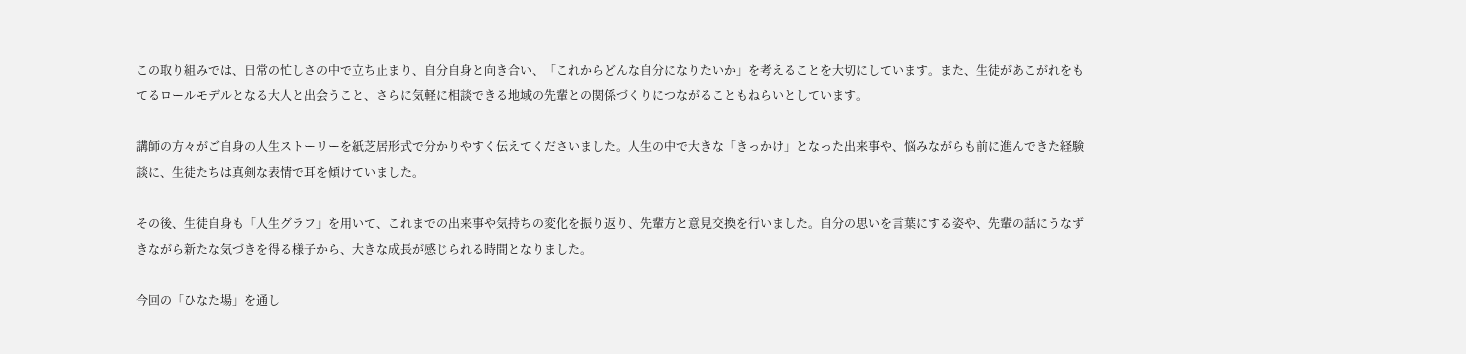この取り組みでは、日常の忙しさの中で立ち止まり、自分自身と向き合い、「これからどんな自分になりたいか」を考えることを大切にしています。また、生徒があこがれをもてるロールモデルとなる大人と出会うこと、さらに気軽に相談できる地域の先輩との関係づくりにつながることもねらいとしています。

講師の方々がご自身の人生ストーリーを紙芝居形式で分かりやすく伝えてくださいました。人生の中で大きな「きっかけ」となった出来事や、悩みながらも前に進んできた経験談に、生徒たちは真剣な表情で耳を傾けていました。

その後、生徒自身も「人生グラフ」を用いて、これまでの出来事や気持ちの変化を振り返り、先輩方と意見交換を行いました。自分の思いを言葉にする姿や、先輩の話にうなずきながら新たな気づきを得る様子から、大きな成長が感じられる時間となりました。

今回の「ひなた場」を通し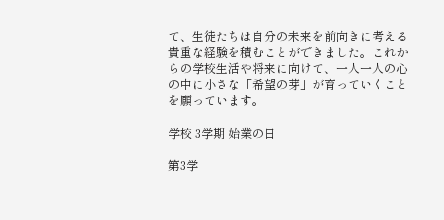て、生徒たちは自分の未来を前向きに考える貴重な経験を積むことができました。これからの学校生活や将来に向けて、一人一人の心の中に小さな「希望の芽」が育っていくことを願っています。

学校 3学期 始業の日

第3学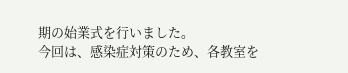期の始業式を行いました。
今回は、感染症対策のため、各教室を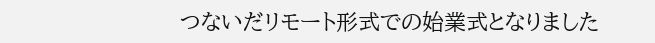つないだリモート形式での始業式となりました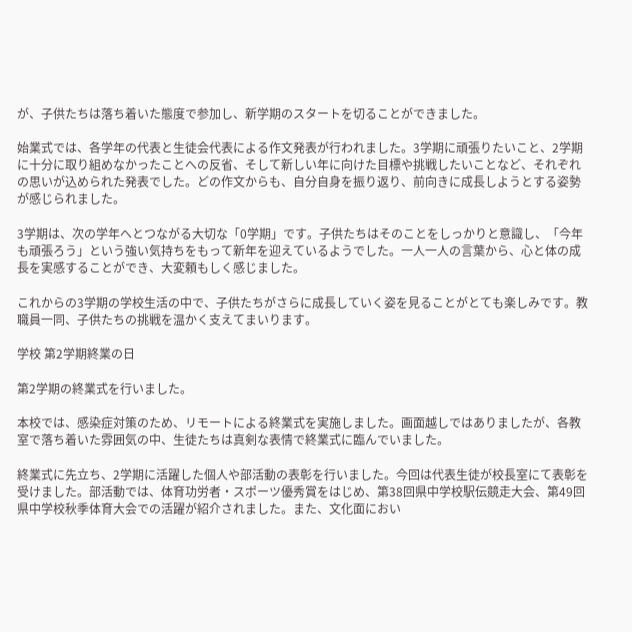が、子供たちは落ち着いた態度で参加し、新学期のスタートを切ることができました。

始業式では、各学年の代表と生徒会代表による作文発表が行われました。3学期に頑張りたいこと、2学期に十分に取り組めなかったことへの反省、そして新しい年に向けた目標や挑戦したいことなど、それぞれの思いが込められた発表でした。どの作文からも、自分自身を振り返り、前向きに成長しようとする姿勢が感じられました。

3学期は、次の学年へとつながる大切な「0学期」です。子供たちはそのことをしっかりと意識し、「今年も頑張ろう」という強い気持ちをもって新年を迎えているようでした。一人一人の言葉から、心と体の成長を実感することができ、大変頼もしく感じました。

これからの3学期の学校生活の中で、子供たちがさらに成長していく姿を見ることがとても楽しみです。教職員一同、子供たちの挑戦を温かく支えてまいります。

学校 第2学期終業の日

第2学期の終業式を行いました。

本校では、感染症対策のため、リモートによる終業式を実施しました。画面越しではありましたが、各教室で落ち着いた雰囲気の中、生徒たちは真剣な表情で終業式に臨んでいました。

終業式に先立ち、2学期に活躍した個人や部活動の表彰を行いました。今回は代表生徒が校長室にて表彰を受けました。部活動では、体育功労者・スポーツ優秀賞をはじめ、第38回県中学校駅伝競走大会、第49回県中学校秋季体育大会での活躍が紹介されました。また、文化面におい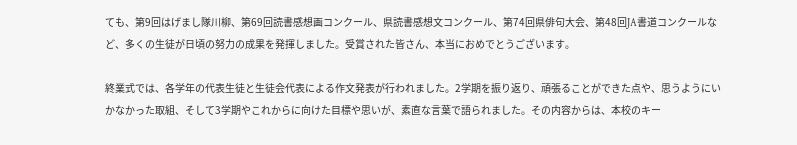ても、第9回はげまし隊川柳、第69回読書感想画コンクール、県読書感想文コンクール、第74回県俳句大会、第48回JA書道コンクールなど、多くの生徒が日頃の努力の成果を発揮しました。受賞された皆さん、本当におめでとうございます。

終業式では、各学年の代表生徒と生徒会代表による作文発表が行われました。2学期を振り返り、頑張ることができた点や、思うようにいかなかった取組、そして3学期やこれからに向けた目標や思いが、素直な言葉で語られました。その内容からは、本校のキー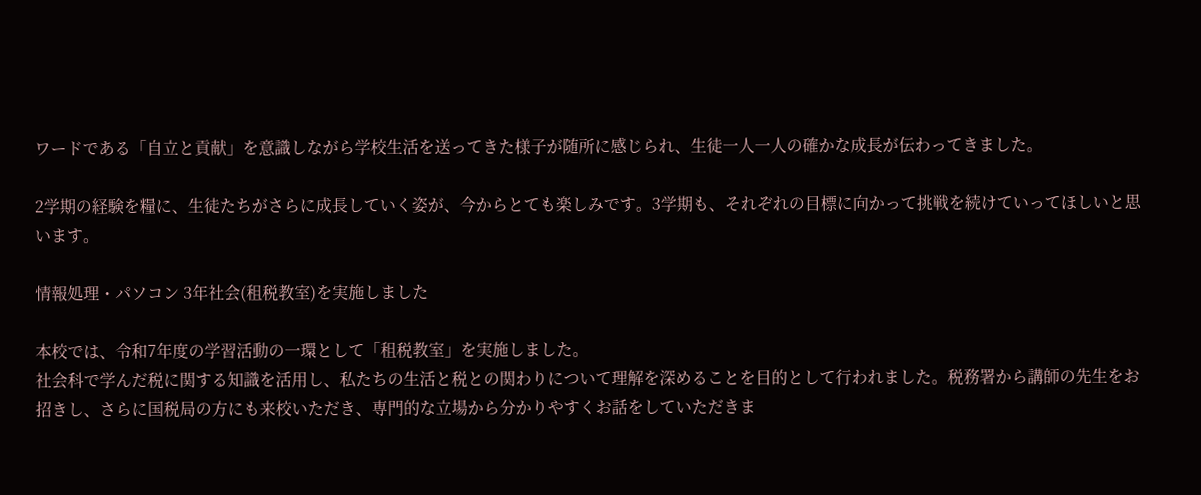ワードである「自立と貢献」を意識しながら学校生活を送ってきた様子が随所に感じられ、生徒一人一人の確かな成長が伝わってきました。

2学期の経験を糧に、生徒たちがさらに成長していく姿が、今からとても楽しみです。3学期も、それぞれの目標に向かって挑戦を続けていってほしいと思います。

情報処理・パソコン 3年社会(租税教室)を実施しました

本校では、令和7年度の学習活動の一環として「租税教室」を実施しました。
社会科で学んだ税に関する知識を活用し、私たちの生活と税との関わりについて理解を深めることを目的として行われました。税務署から講師の先生をお招きし、さらに国税局の方にも来校いただき、専門的な立場から分かりやすくお話をしていただきま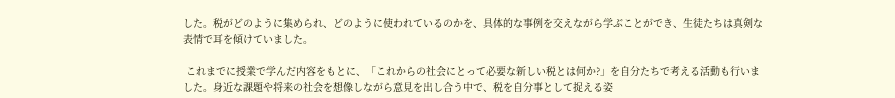した。税がどのように集められ、どのように使われているのかを、具体的な事例を交えながら学ぶことができ、生徒たちは真剣な表情で耳を傾けていました。

 これまでに授業で学んだ内容をもとに、「これからの社会にとって必要な新しい税とは何か?」を自分たちで考える活動も行いました。身近な課題や将来の社会を想像しながら意見を出し合う中で、税を自分事として捉える姿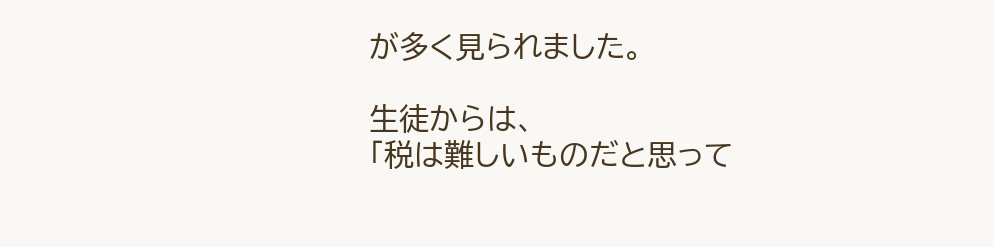が多く見られました。

生徒からは、
「税は難しいものだと思って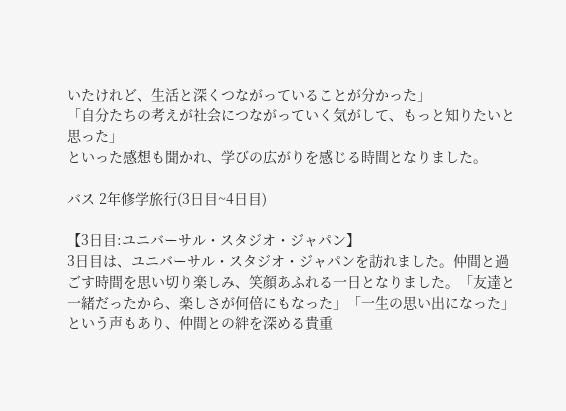いたけれど、生活と深くつながっていることが分かった」
「自分たちの考えが社会につながっていく気がして、もっと知りたいと思った」
といった感想も聞かれ、学びの広がりを感じる時間となりました。

バス 2年修学旅行(3日目~4日目)

【3日目:ユニバーサル・スタジオ・ジャパン】
3日目は、ユニバーサル・スタジオ・ジャパンを訪れました。仲間と過ごす時間を思い切り楽しみ、笑顔あふれる一日となりました。「友達と一緒だったから、楽しさが何倍にもなった」「一生の思い出になった」という声もあり、仲間との絆を深める貴重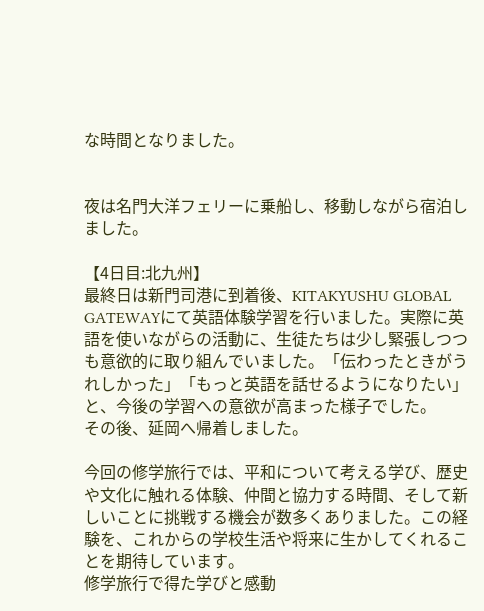な時間となりました。


夜は名門大洋フェリーに乗船し、移動しながら宿泊しました。

【4日目:北九州】
最終日は新門司港に到着後、KITAKYUSHU GLOBAL GATEWAYにて英語体験学習を行いました。実際に英語を使いながらの活動に、生徒たちは少し緊張しつつも意欲的に取り組んでいました。「伝わったときがうれしかった」「もっと英語を話せるようになりたい」と、今後の学習への意欲が高まった様子でした。
その後、延岡へ帰着しました。

今回の修学旅行では、平和について考える学び、歴史や文化に触れる体験、仲間と協力する時間、そして新しいことに挑戦する機会が数多くありました。この経験を、これからの学校生活や将来に生かしてくれることを期待しています。
修学旅行で得た学びと感動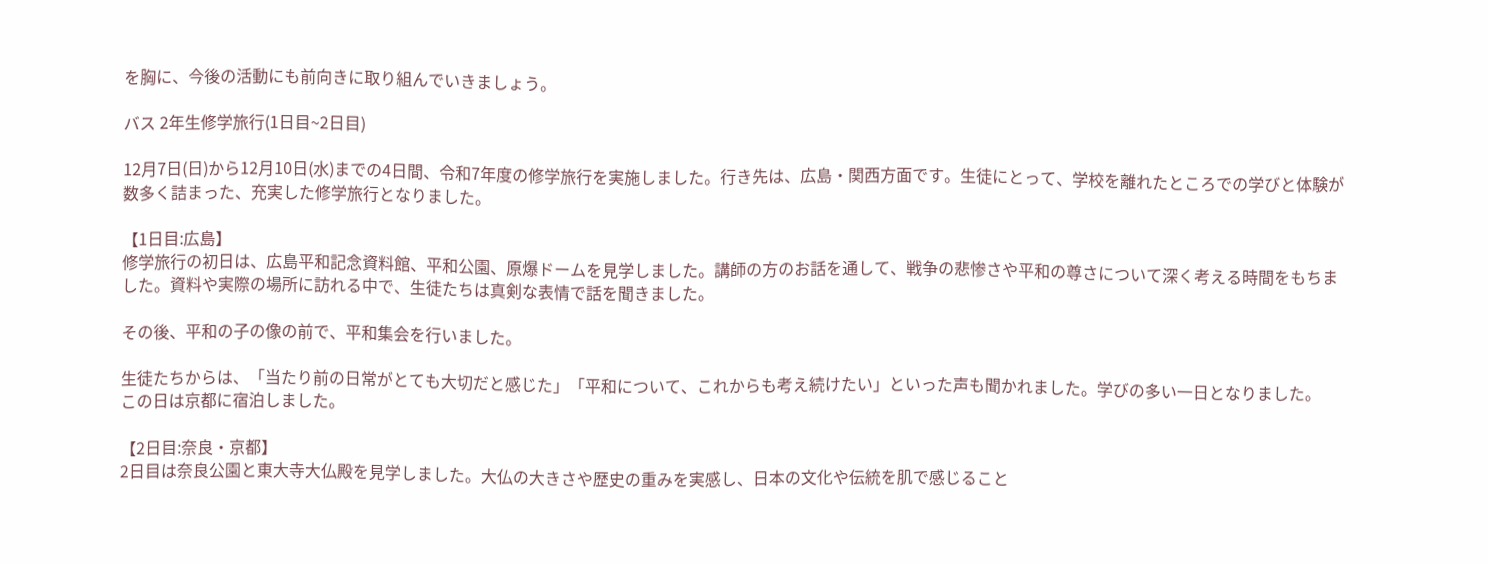を胸に、今後の活動にも前向きに取り組んでいきましょう。

バス 2年生修学旅行(1日目~2日目)

12月7日(日)から12月10日(水)までの4日間、令和7年度の修学旅行を実施しました。行き先は、広島・関西方面です。生徒にとって、学校を離れたところでの学びと体験が数多く詰まった、充実した修学旅行となりました。

【1日目:広島】
修学旅行の初日は、広島平和記念資料館、平和公園、原爆ドームを見学しました。講師の方のお話を通して、戦争の悲惨さや平和の尊さについて深く考える時間をもちました。資料や実際の場所に訪れる中で、生徒たちは真剣な表情で話を聞きました。

その後、平和の子の像の前で、平和集会を行いました。

生徒たちからは、「当たり前の日常がとても大切だと感じた」「平和について、これからも考え続けたい」といった声も聞かれました。学びの多い一日となりました。
この日は京都に宿泊しました。

【2日目:奈良・京都】
2日目は奈良公園と東大寺大仏殿を見学しました。大仏の大きさや歴史の重みを実感し、日本の文化や伝統を肌で感じること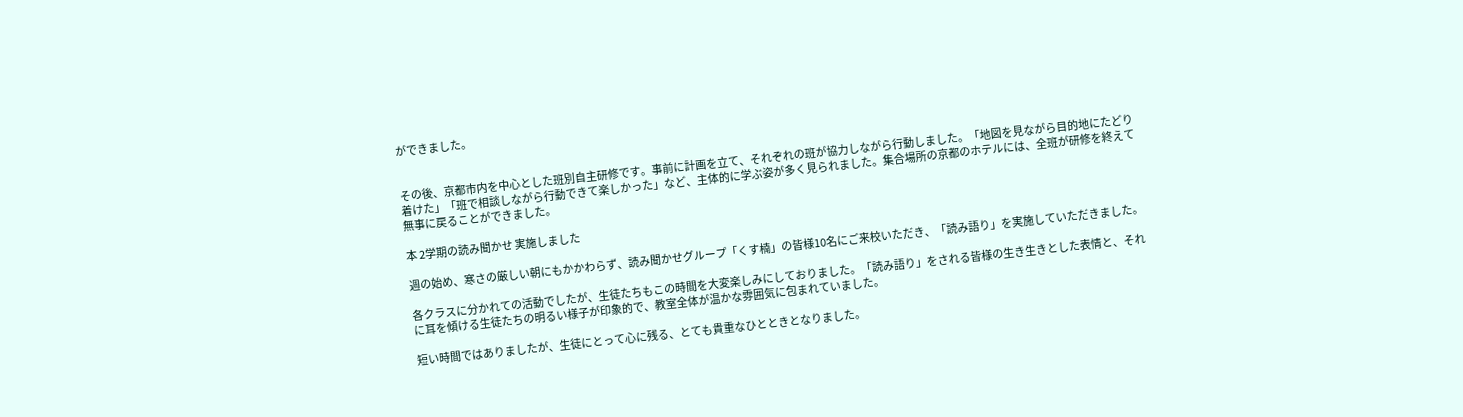ができました。


その後、京都市内を中心とした班別自主研修です。事前に計画を立て、それぞれの班が協力しながら行動しました。「地図を見ながら目的地にたどり着けた」「班で相談しながら行動できて楽しかった」など、主体的に学ぶ姿が多く見られました。集合場所の京都のホテルには、全班が研修を終えて無事に戻ることができました。

本 2学期の読み聞かせ 実施しました

週の始め、寒さの厳しい朝にもかかわらず、読み聞かせグループ「くす楠」の皆様10名にご来校いただき、「読み語り」を実施していただきました。

各クラスに分かれての活動でしたが、生徒たちもこの時間を大変楽しみにしておりました。「読み語り」をされる皆様の生き生きとした表情と、それに耳を傾ける生徒たちの明るい様子が印象的で、教室全体が温かな雰囲気に包まれていました。

短い時間ではありましたが、生徒にとって心に残る、とても貴重なひとときとなりました。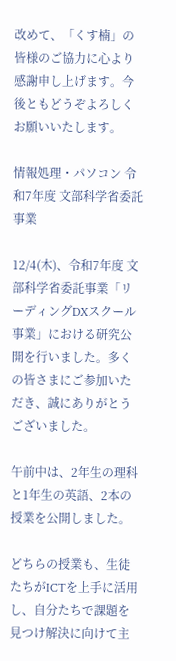改めて、「くす楠」の皆様のご協力に心より感謝申し上げます。今後ともどうぞよろしくお願いいたします。

情報処理・パソコン 令和7年度 文部科学省委託事業

12/4(木)、令和7年度 文部科学省委託事業「リーディングDXスクール事業」における研究公開を行いました。多くの皆さまにご参加いただき、誠にありがとうございました。

午前中は、2年生の理科と1年生の英語、2本の授業を公開しました。

どちらの授業も、生徒たちがICTを上手に活用し、自分たちで課題を見つけ解決に向けて主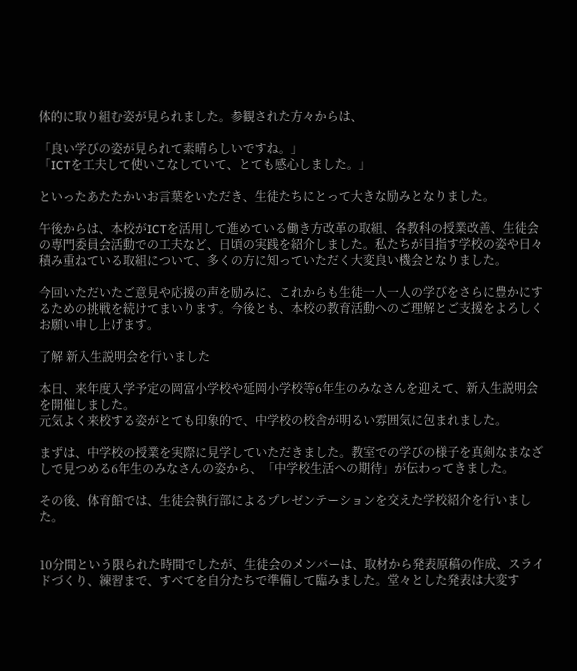体的に取り組む姿が見られました。参観された方々からは、

「良い学びの姿が見られて素晴らしいですね。」
「ICTを工夫して使いこなしていて、とても感心しました。」

といったあたたかいお言葉をいただき、生徒たちにとって大きな励みとなりました。

午後からは、本校がICTを活用して進めている働き方改革の取組、各教科の授業改善、生徒会の専門委員会活動での工夫など、日頃の実践を紹介しました。私たちが目指す学校の姿や日々積み重ねている取組について、多くの方に知っていただく大変良い機会となりました。

今回いただいたご意見や応援の声を励みに、これからも生徒一人一人の学びをさらに豊かにするための挑戦を続けてまいります。今後とも、本校の教育活動へのご理解とご支援をよろしくお願い申し上げます。

了解 新入生説明会を行いました

本日、来年度入学予定の岡富小学校や延岡小学校等6年生のみなさんを迎えて、新入生説明会を開催しました。
元気よく来校する姿がとても印象的で、中学校の校舎が明るい雰囲気に包まれました。

まずは、中学校の授業を実際に見学していただきました。教室での学びの様子を真剣なまなざしで見つめる6年生のみなさんの姿から、「中学校生活への期待」が伝わってきました。

その後、体育館では、生徒会執行部によるプレゼンテーションを交えた学校紹介を行いました。


10分間という限られた時間でしたが、生徒会のメンバーは、取材から発表原稿の作成、スライドづくり、練習まで、すべてを自分たちで準備して臨みました。堂々とした発表は大変す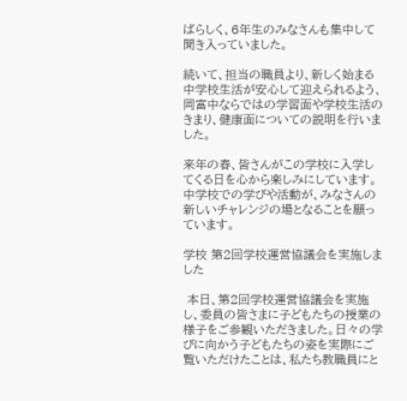ばらしく、6年生のみなさんも集中して聞き入っていました。

続いて、担当の職員より、新しく始まる中学校生活が安心して迎えられるよう、岡富中ならではの学習面や学校生活のきまり、健康面についての説明を行いました。

来年の春、皆さんがこの学校に入学してくる日を心から楽しみにしています。
中学校での学びや活動が、みなさんの新しいチャレンジの場となることを願っています。

学校 第2回学校運営協議会を実施しました

 本日、第2回学校運営協議会を実施し、委員の皆さまに子どもたちの授業の様子をご参観いただきました。日々の学びに向かう子どもたちの姿を実際にご覧いただけたことは、私たち教職員にと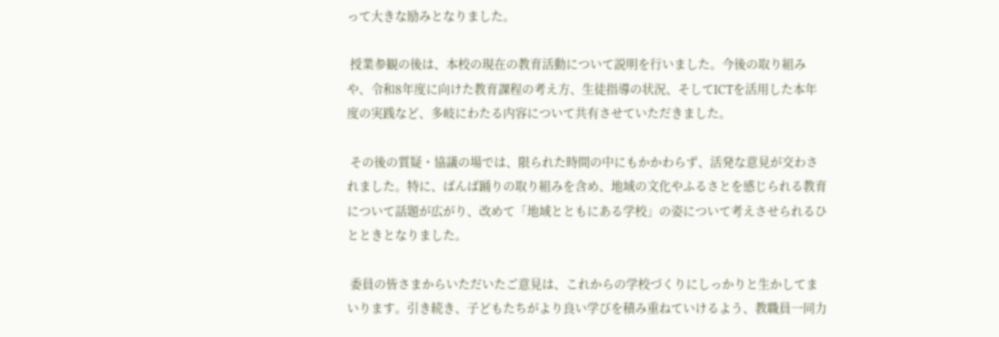って大きな励みとなりました。

 授業参観の後は、本校の現在の教育活動について説明を行いました。今後の取り組みや、令和8年度に向けた教育課程の考え方、生徒指導の状況、そしてICTを活用した本年度の実践など、多岐にわたる内容について共有させていただきました。

 その後の質疑・協議の場では、限られた時間の中にもかかわらず、活発な意見が交わされました。特に、ばんば踊りの取り組みを含め、地域の文化やふるさとを感じられる教育について話題が広がり、改めて「地域とともにある学校」の姿について考えさせられるひとときとなりました。

 委員の皆さまからいただいたご意見は、これからの学校づくりにしっかりと生かしてまいります。引き続き、子どもたちがより良い学びを積み重ねていけるよう、教職員一同力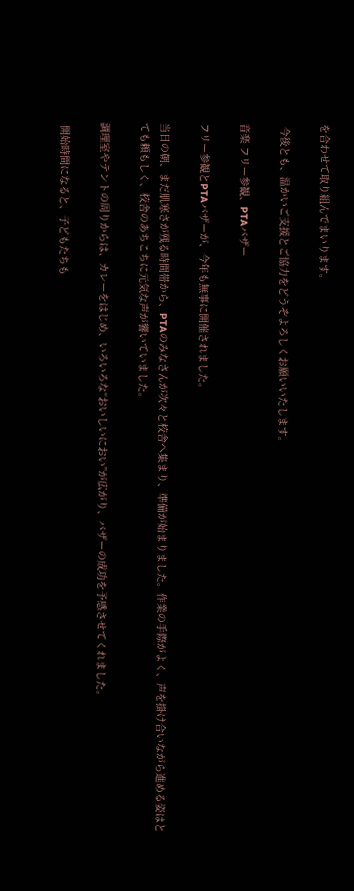を合わせて取り組んでまいります。

 今後とも、温かいご支援とご協力をどうぞよろしくお願いいたします。

音楽 フリー参観、PTAバザー

フリー参観とPTAバザーが、今年も無事に開催されました。

当日の朝、まだ肌寒さが残る時間帯から、PTAのみなさんが次々と校舎へ集まり、準備が始まりました。作業の手際がよく、声を掛け合いながら進める姿はとても頼もしく、校舎のあちこちに元気な声が響いていました。

調理室やテントの周りからは、カレーをはじめ、いろいろな“おいしいにおい”が広がり、バザーの成功を予感させてくれました。

 開始時間になると、子どもたちも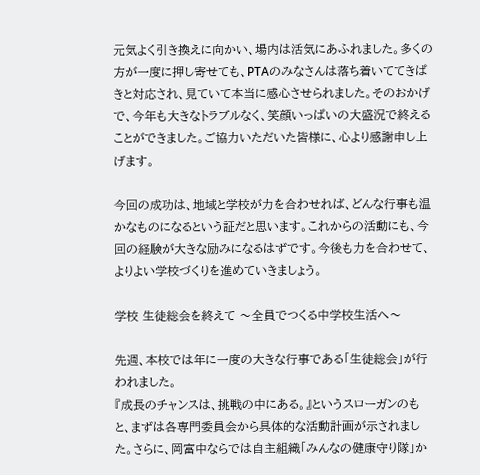元気よく引き換えに向かい、場内は活気にあふれました。多くの方が一度に押し寄せても、PTAのみなさんは落ち着いててきぱきと対応され、見ていて本当に感心させられました。そのおかげで、今年も大きなトラブルなく、笑顔いっぱいの大盛況で終えることができました。ご協力いただいた皆様に、心より感謝申し上げます。

今回の成功は、地域と学校が力を合わせれば、どんな行事も温かなものになるという証だと思います。これからの活動にも、今回の経験が大きな励みになるはずです。今後も力を合わせて、よりよい学校づくりを進めていきましょう。

学校 生徒総会を終えて 〜全員でつくる中学校生活へ〜

先週、本校では年に一度の大きな行事である「生徒総会」が行われました。
『成長のチャンスは、挑戦の中にある。』というスローガンのもと、まずは各専門委員会から具体的な活動計画が示されました。さらに、岡富中ならでは自主組織「みんなの健康守り隊」か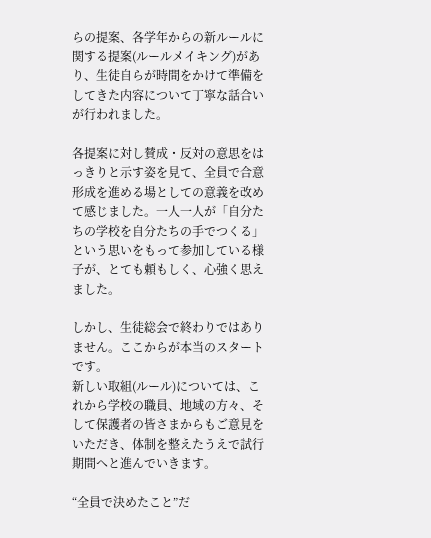らの提案、各学年からの新ルールに関する提案(ルールメイキング)があり、生徒自らが時間をかけて準備をしてきた内容について丁寧な話合いが行われました。

各提案に対し賛成・反対の意思をはっきりと示す姿を見て、全員で合意形成を進める場としての意義を改めて感じました。一人一人が「自分たちの学校を自分たちの手でつくる」という思いをもって参加している様子が、とても頼もしく、心強く思えました。

しかし、生徒総会で終わりではありません。ここからが本当のスタートです。
新しい取組(ルール)については、これから学校の職員、地域の方々、そして保護者の皆さまからもご意見をいただき、体制を整えたうえで試行期間へと進んでいきます。

“全員で決めたこと”だ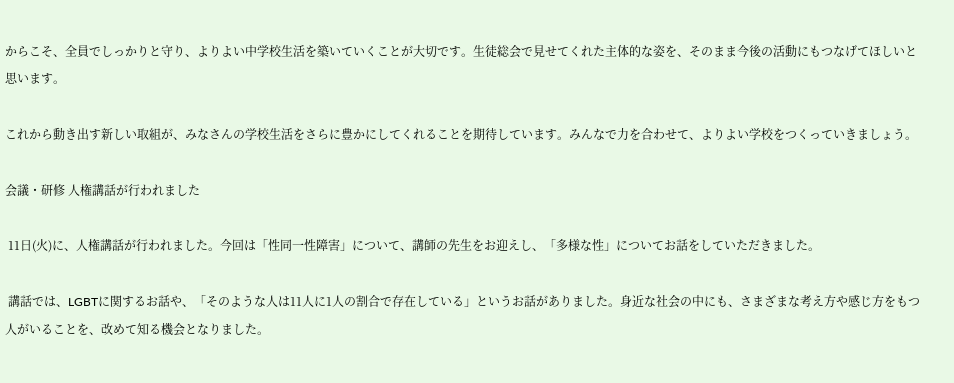からこそ、全員でしっかりと守り、よりよい中学校生活を築いていくことが大切です。生徒総会で見せてくれた主体的な姿を、そのまま今後の活動にもつなげてほしいと思います。

これから動き出す新しい取組が、みなさんの学校生活をさらに豊かにしてくれることを期待しています。みんなで力を合わせて、よりよい学校をつくっていきましょう。

会議・研修 人権講話が行われました

 11日(火)に、人権講話が行われました。今回は「性同一性障害」について、講師の先生をお迎えし、「多様な性」についてお話をしていただきました。

 講話では、LGBTに関するお話や、「そのような人は11人に1人の割合で存在している」というお話がありました。身近な社会の中にも、さまざまな考え方や感じ方をもつ人がいることを、改めて知る機会となりました。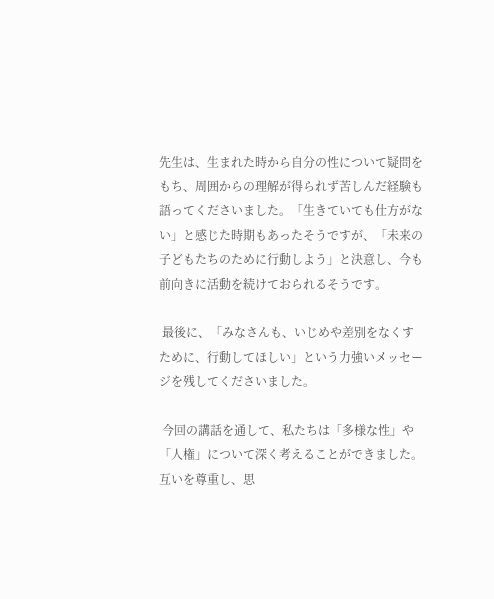先生は、生まれた時から自分の性について疑問をもち、周囲からの理解が得られず苦しんだ経験も語ってくださいました。「生きていても仕方がない」と感じた時期もあったそうですが、「未来の子どもたちのために行動しよう」と決意し、今も前向きに活動を続けておられるそうです。

 最後に、「みなさんも、いじめや差別をなくすために、行動してほしい」という力強いメッセージを残してくださいました。

 今回の講話を通して、私たちは「多様な性」や「人権」について深く考えることができました。互いを尊重し、思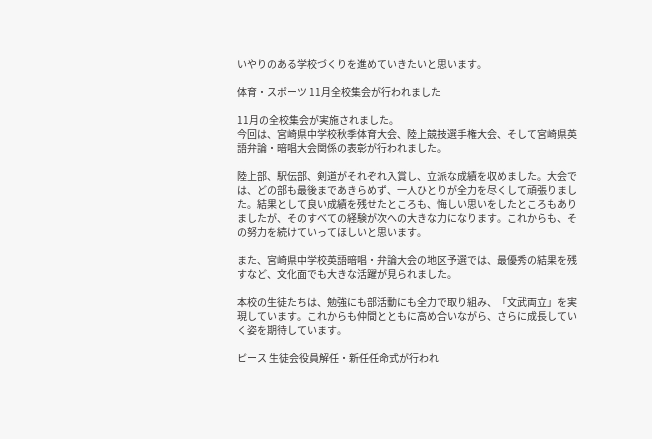いやりのある学校づくりを進めていきたいと思います。

体育・スポーツ 11月全校集会が行われました

11月の全校集会が実施されました。
今回は、宮崎県中学校秋季体育大会、陸上競技選手権大会、そして宮崎県英語弁論・暗唱大会関係の表彰が行われました。

陸上部、駅伝部、剣道がそれぞれ入賞し、立派な成績を収めました。大会では、どの部も最後まであきらめず、一人ひとりが全力を尽くして頑張りました。結果として良い成績を残せたところも、悔しい思いをしたところもありましたが、そのすべての経験が次への大きな力になります。これからも、その努力を続けていってほしいと思います。

また、宮崎県中学校英語暗唱・弁論大会の地区予選では、最優秀の結果を残すなど、文化面でも大きな活躍が見られました。

本校の生徒たちは、勉強にも部活動にも全力で取り組み、「文武両立」を実現しています。これからも仲間とともに高め合いながら、さらに成長していく姿を期待しています。

ピース 生徒会役員解任・新任任命式が行われ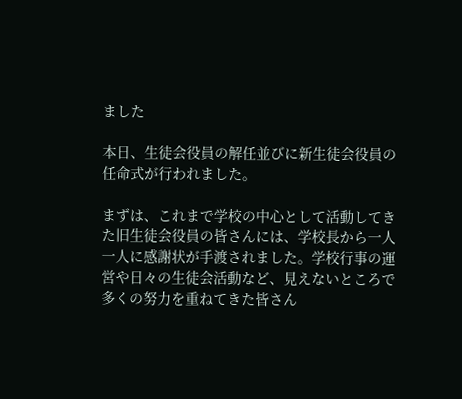ました

本日、生徒会役員の解任並びに新生徒会役員の任命式が行われました。

まずは、これまで学校の中心として活動してきた旧生徒会役員の皆さんには、学校長から一人一人に感謝状が手渡されました。学校行事の運営や日々の生徒会活動など、見えないところで多くの努力を重ねてきた皆さん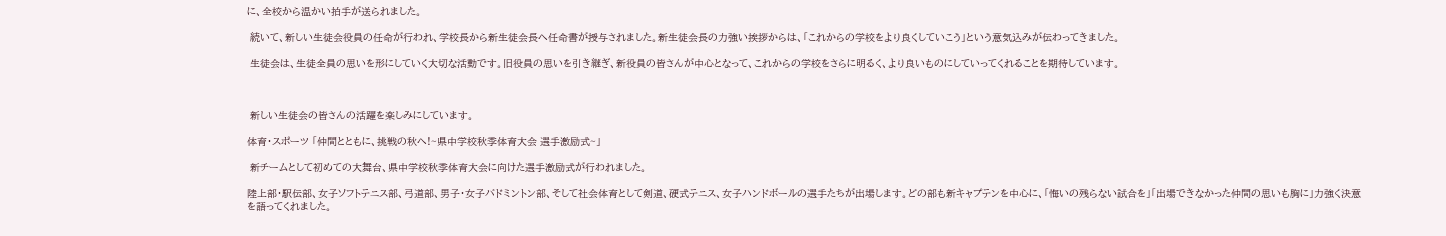に、全校から温かい拍手が送られました。

 続いて、新しい生徒会役員の任命が行われ、学校長から新生徒会長へ任命書が授与されました。新生徒会長の力強い挨拶からは、「これからの学校をより良くしていこう」という意気込みが伝わってきました。

 生徒会は、生徒全員の思いを形にしていく大切な活動です。旧役員の思いを引き継ぎ、新役員の皆さんが中心となって、これからの学校をさらに明るく、より良いものにしていってくれることを期待しています。



 新しい生徒会の皆さんの活躍を楽しみにしています。

体育・スポーツ 「仲間とともに、挑戦の秋へ!~県中学校秋季体育大会 選手激励式~」

 新チームとして初めての大舞台、県中学校秋季体育大会に向けた選手激励式が行われました。

陸上部・駅伝部、女子ソフトテニス部、弓道部、男子・女子バドミントン部、そして社会体育として剣道、硬式テニス、女子ハンドボールの選手たちが出場します。どの部も新キャプテンを中心に、「悔いの残らない試合を」「出場できなかった仲間の思いも胸に」力強く決意を語ってくれました。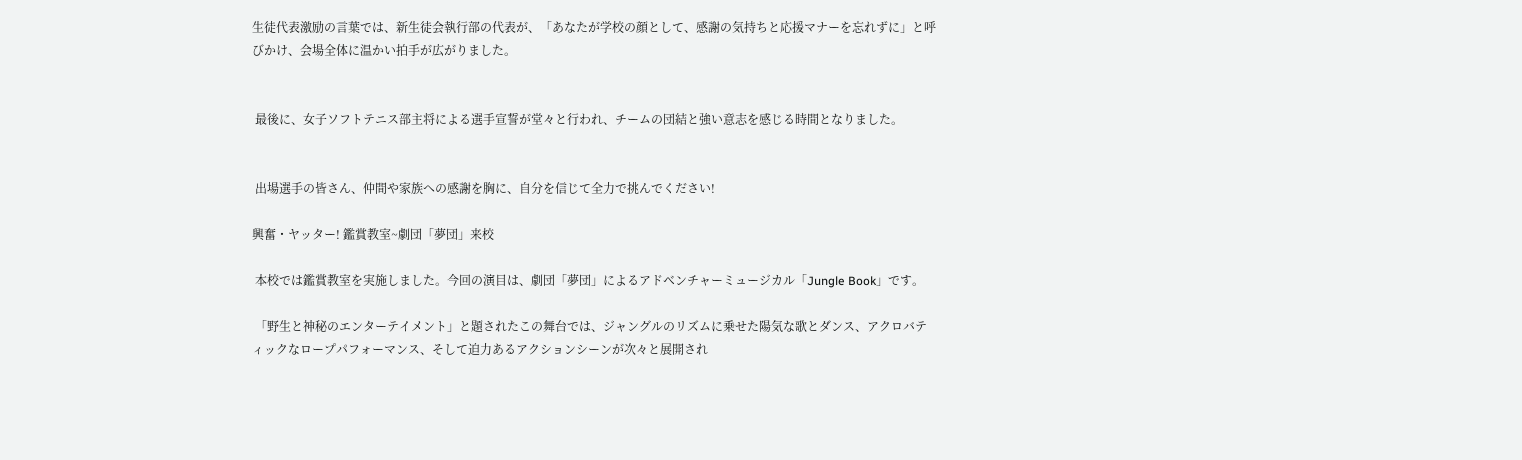生徒代表激励の言葉では、新生徒会執行部の代表が、「あなたが学校の顔として、感謝の気持ちと応援マナーを忘れずに」と呼びかけ、会場全体に温かい拍手が広がりました。


 最後に、女子ソフトテニス部主将による選手宣誓が堂々と行われ、チームの団結と強い意志を感じる時間となりました。


 出場選手の皆さん、仲間や家族への感謝を胸に、自分を信じて全力で挑んでください!

興奮・ヤッター! 鑑賞教室~劇団「夢団」来校

 本校では鑑賞教室を実施しました。今回の演目は、劇団「夢団」によるアドベンチャーミュージカル「Jungle Book」です。

 「野生と神秘のエンターテイメント」と題されたこの舞台では、ジャングルのリズムに乗せた陽気な歌とダンス、アクロバティックなロープパフォーマンス、そして迫力あるアクションシーンが次々と展開され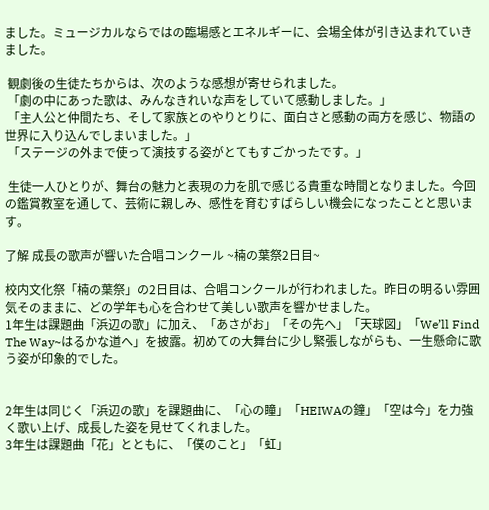ました。ミュージカルならではの臨場感とエネルギーに、会場全体が引き込まれていきました。

 観劇後の生徒たちからは、次のような感想が寄せられました。
 「劇の中にあった歌は、みんなきれいな声をしていて感動しました。」
 「主人公と仲間たち、そして家族とのやりとりに、面白さと感動の両方を感じ、物語の世界に入り込んでしまいました。」
 「ステージの外まで使って演技する姿がとてもすごかったです。」

 生徒一人ひとりが、舞台の魅力と表現の力を肌で感じる貴重な時間となりました。今回の鑑賞教室を通して、芸術に親しみ、感性を育むすばらしい機会になったことと思います。

了解 成長の歌声が響いた合唱コンクール ~楠の葉祭2日目~

校内文化祭「楠の葉祭」の2日目は、合唱コンクールが行われました。昨日の明るい雰囲気そのままに、どの学年も心を合わせて美しい歌声を響かせました。
1年生は課題曲「浜辺の歌」に加え、「あさがお」「その先へ」「天球図」「We’ll Find The Way~はるかな道へ」を披露。初めての大舞台に少し緊張しながらも、一生懸命に歌う姿が印象的でした。


2年生は同じく「浜辺の歌」を課題曲に、「心の瞳」「HEIWAの鐘」「空は今」を力強く歌い上げ、成長した姿を見せてくれました。
3年生は課題曲「花」とともに、「僕のこと」「虹」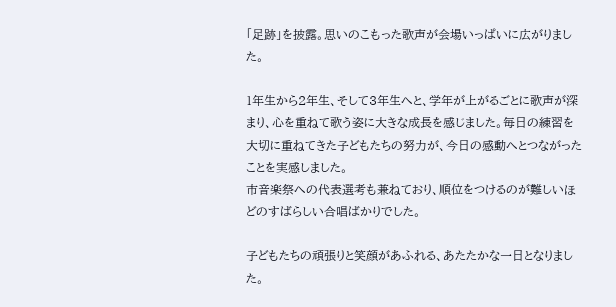「足跡」を披露。思いのこもった歌声が会場いっぱいに広がりました。

1年生から2年生、そして3年生へと、学年が上がるごとに歌声が深まり、心を重ねて歌う姿に大きな成長を感じました。毎日の練習を大切に重ねてきた子どもたちの努力が、今日の感動へとつながったことを実感しました。
市音楽祭への代表選考も兼ねており、順位をつけるのが難しいほどのすばらしい合唱ばかりでした。

子どもたちの頑張りと笑顔があふれる、あたたかな一日となりました。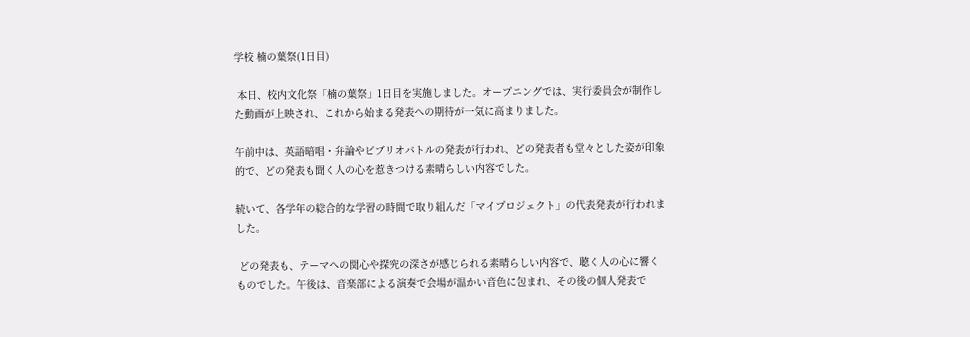学校 楠の葉祭(1日目)

 本日、校内文化祭「楠の葉祭」1日目を実施しました。オープニングでは、実行委員会が制作した動画が上映され、これから始まる発表への期待が一気に高まりました。

午前中は、英語暗唱・弁論やビブリオバトルの発表が行われ、どの発表者も堂々とした姿が印象的で、どの発表も聞く人の心を惹きつける素晴らしい内容でした。

続いて、各学年の総合的な学習の時間で取り組んだ「マイプロジェクト」の代表発表が行われました。

 どの発表も、テーマへの関心や探究の深さが感じられる素晴らしい内容で、聴く人の心に響くものでした。午後は、音楽部による演奏で会場が温かい音色に包まれ、その後の個人発表で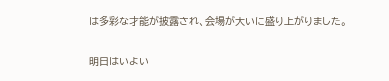は多彩な才能が披露され、会場が大いに盛り上がりました。

明日はいよい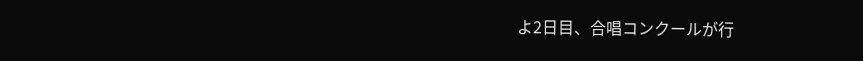よ2日目、合唱コンクールが行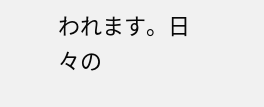われます。日々の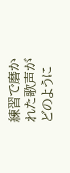練習で磨かれた歌声がどのように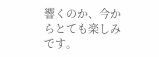響くのか、今からとても楽しみです。